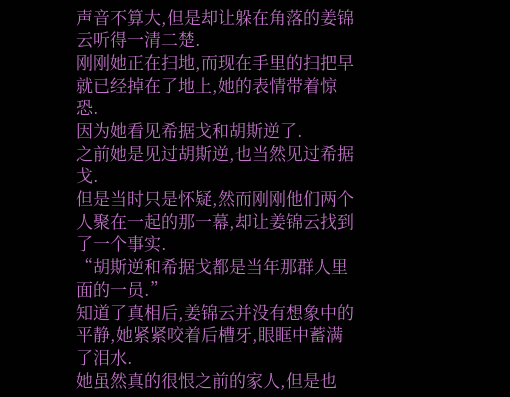声音不算大,但是却让躲在角落的姜锦云听得一清二楚.
刚刚她正在扫地,而现在手里的扫把早就已经掉在了地上,她的表情带着惊恐.
因为她看见希据戈和胡斯逆了.
之前她是见过胡斯逆,也当然见过希据戈.
但是当时只是怀疑,然而刚刚他们两个人聚在一起的那一幕,却让姜锦云找到了一个事实.
“胡斯逆和希据戈都是当年那群人里面的一员.”
知道了真相后,姜锦云并没有想象中的平静,她紧紧咬着后槽牙,眼眶中蓄满了泪水.
她虽然真的很恨之前的家人,但是也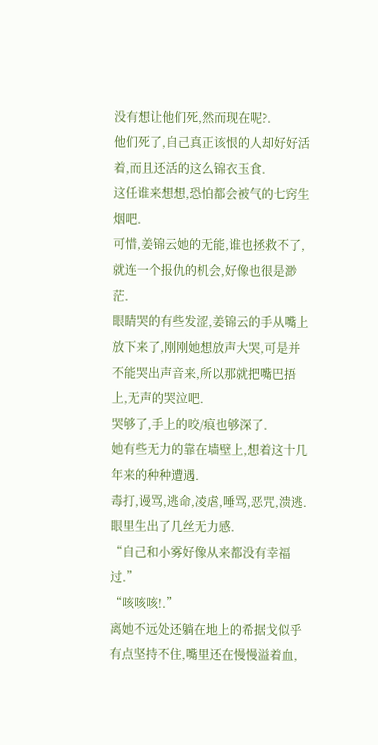没有想让他们死,然而现在呢?.
他们死了,自己真正该恨的人却好好活着,而且还活的这么锦衣玉食.
这任谁来想想,恐怕都会被气的七窍生烟吧.
可惜,姜锦云她的无能,谁也拯救不了,就连一个报仇的机会,好像也很是渺茫.
眼睛哭的有些发涩,姜锦云的手从嘴上放下来了,刚刚她想放声大哭,可是并不能哭出声音来,所以那就把嘴巴捂上,无声的哭泣吧.
哭够了,手上的咬/痕也够深了.
她有些无力的靠在墙壁上,想着这十几年来的种种遭遇.
毒打,谩骂,逃命,凌虐,唾骂,恶咒,溃逃.
眼里生出了几丝无力感.
“自己和小雾好像从来都没有幸福过.”
“咳咳咳!.”
离她不远处还躺在地上的希据戈似乎有点坚持不住,嘴里还在慢慢溢着血,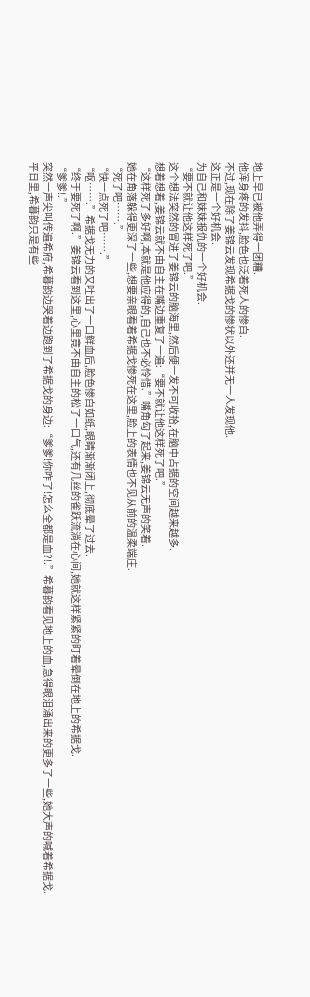地上早已被他弄得一团糟.
他浑身疼的发抖,脸色也泛着死人的惨白.
不过,现在除了姜锦云发现希据戈的惨状以外还并无一人发现他.
这正是一个好机会.
为自己和妹妹报仇的一个好机会.
“要不就让他这样死了吧.”
这个想法突然的冒进了姜锦云的脑海里,然后便一发不可收拾,在脑中占据的空间越来越多.
想着想着,姜锦云就不由自主在嘴边重复了一遍:“要不就让他这样死了吧.”
“这样死了多好啊,本就是他应得的,自己也不必怜惜.”嘴角勾了起来,姜锦云无声的笑着.
她在角落躲得更深了一些,想要亲眼看着希据戈惨死在这里,脸上的表情也不见从前的温柔端庄.
“死了吧…….”
“快一点死了吧…….”
“呕…….”希据戈无力的又吐出了一口鲜血后,脸色惨白如纸,眼睛渐渐闭上,彻底晕了过去.
“终于要死了啊.”姜锦云看到这里,心里竟不由自主的松了一口气,还有几丝的雀跃流淌在心间,她就这样紧紧的盯着晕倒在地上的希据戈.
“爹爹!.”
突然一声尖叫传遍希府,希暮韵边哭着边跑到了希据戈的身边:“爹爹!你咋了!怎么全都是血?!.”希暮韵看见地上的血,急得眼泪涌出来的更多了一些,她大声的喊着希据戈.
平日里,希暮韵只是有些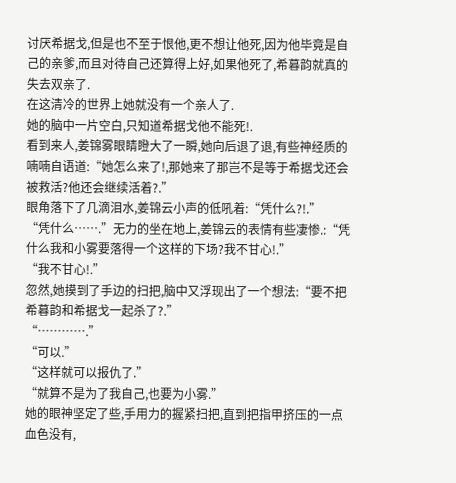讨厌希据戈,但是也不至于恨他,更不想让他死,因为他毕竟是自己的亲爹,而且对待自己还算得上好,如果他死了,希暮韵就真的失去双亲了.
在这清冷的世界上她就没有一个亲人了.
她的脑中一片空白,只知道希据戈他不能死!.
看到来人,姜锦雾眼睛瞪大了一瞬,她向后退了退,有些神经质的喃喃自语道:“她怎么来了!,那她来了那岂不是等于希据戈还会被救活?他还会继续活着?.”
眼角落下了几滴泪水,姜锦云小声的低吼着:“凭什么?!.”
“凭什么…….”无力的坐在地上,姜锦云的表情有些凄惨.:“凭什么我和小雾要落得一个这样的下场?我不甘心!.”
“我不甘心!.”
忽然,她摸到了手边的扫把,脑中又浮现出了一个想法:“要不把希暮韵和希据戈一起杀了?.”
“………….”
“可以.”
“这样就可以报仇了.”
“就算不是为了我自己,也要为小雾.”
她的眼神坚定了些,手用力的握紧扫把,直到把指甲挤压的一点血色没有,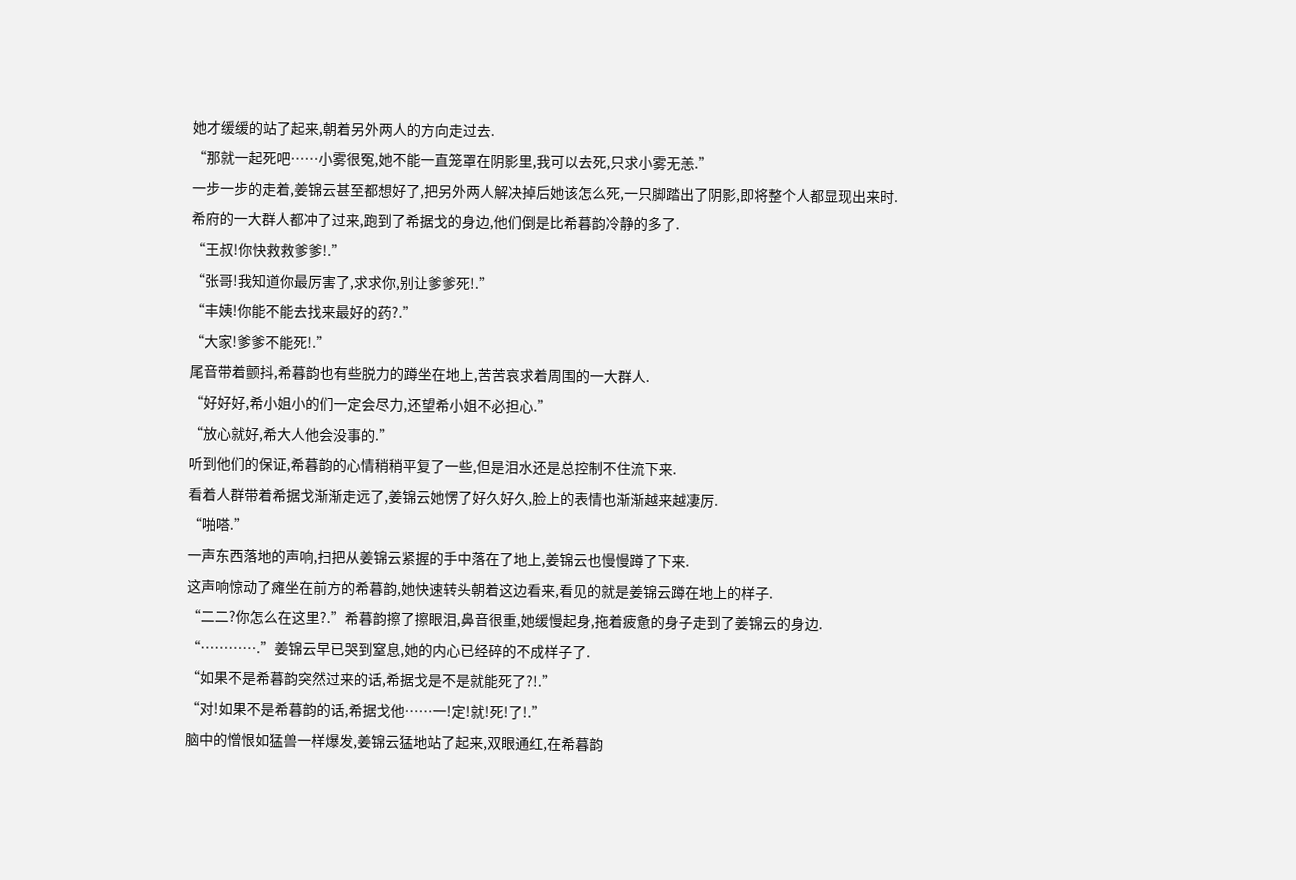她才缓缓的站了起来,朝着另外两人的方向走过去.
“那就一起死吧……小雾很冤,她不能一直笼罩在阴影里,我可以去死,只求小雾无恙.”
一步一步的走着,姜锦云甚至都想好了,把另外两人解决掉后她该怎么死,一只脚踏出了阴影,即将整个人都显现出来时.
希府的一大群人都冲了过来,跑到了希据戈的身边,他们倒是比希暮韵冷静的多了.
“王叔!你快救救爹爹!.”
“张哥!我知道你最厉害了,求求你,别让爹爹死!.”
“丰姨!你能不能去找来最好的药?.”
“大家!爹爹不能死!.”
尾音带着颤抖,希暮韵也有些脱力的蹲坐在地上,苦苦哀求着周围的一大群人.
“好好好,希小姐小的们一定会尽力,还望希小姐不必担心.”
“放心就好,希大人他会没事的.”
听到他们的保证,希暮韵的心情稍稍平复了一些,但是泪水还是总控制不住流下来.
看着人群带着希据戈渐渐走远了,姜锦云她愣了好久好久,脸上的表情也渐渐越来越凄厉.
“啪嗒.”
一声东西落地的声响,扫把从姜锦云紧握的手中落在了地上,姜锦云也慢慢蹲了下来.
这声响惊动了瘫坐在前方的希暮韵,她快速转头朝着这边看来,看见的就是姜锦云蹲在地上的样子.
“二二?你怎么在这里?.”希暮韵擦了擦眼泪,鼻音很重,她缓慢起身,拖着疲惫的身子走到了姜锦云的身边.
“………….”姜锦云早已哭到窒息,她的内心已经碎的不成样子了.
“如果不是希暮韵突然过来的话,希据戈是不是就能死了?!.”
“对!如果不是希暮韵的话,希据戈他……一!定!就!死!了!.”
脑中的憎恨如猛兽一样爆发,姜锦云猛地站了起来,双眼通红,在希暮韵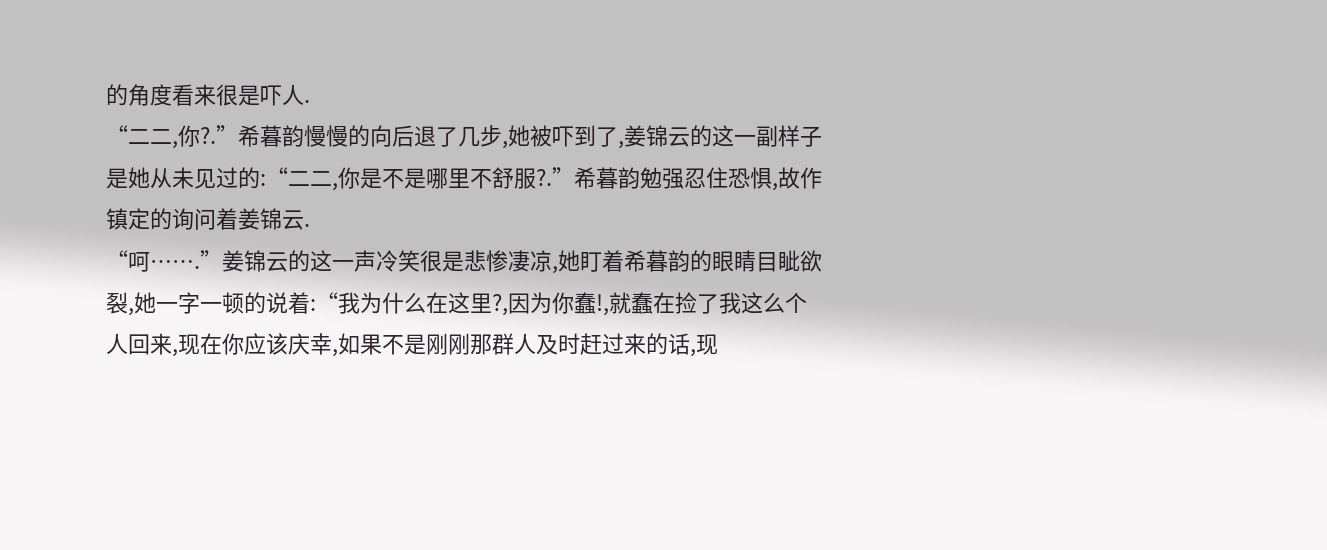的角度看来很是吓人.
“二二,你?.”希暮韵慢慢的向后退了几步,她被吓到了,姜锦云的这一副样子是她从未见过的:“二二,你是不是哪里不舒服?.”希暮韵勉强忍住恐惧,故作镇定的询问着姜锦云.
“呵…….”姜锦云的这一声冷笑很是悲惨凄凉,她盯着希暮韵的眼睛目眦欲裂,她一字一顿的说着:“我为什么在这里?,因为你蠢!,就蠢在捡了我这么个人回来,现在你应该庆幸,如果不是刚刚那群人及时赶过来的话,现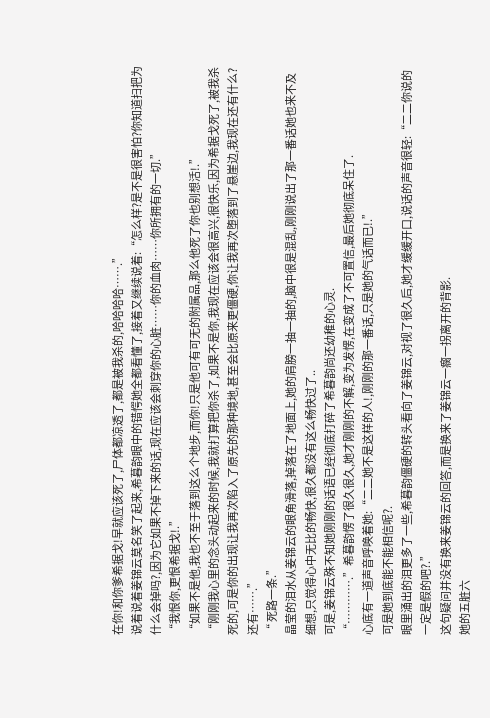在你!和你爹希据戈!早就应该死了,尸体都凉透了,都是被我杀的,哈哈哈哈…….”
说着说着姜锦云莫名笑了起来,希暮韵眼中的错愕她全都看懂了,接着又继续说着:“怎么样?是不是很害怕?你知道扫把为什么会掉吗?,因为它如果不掉下来的话,现在应该会刺穿你的心脏……你的血肉……你所拥有的一切.”
“我恨你,更恨希据戈!.”
“如果不是他,我也不至于落到这么个地步,而你!只是他可有可无的附属品,那么他死了你也别想活!.”
“刚刚我心里的念头动起来的时候,我就打算把你杀了,如果不是你,我现在应该会很高兴,很快乐,因为希据戈死了,被我杀死的,可是你的出现让我再次陷入了原先的那种境地,甚至会比原来更僵硬,你让我再次堕落到了悬崖边,我现在还有什么?还有…….”
“ 死路一条.”
晶莹的泪水从姜锦云的眼角滑落,掉落在了地面上,她的肩膀一抽一抽的,脑中很是混乱,刚刚说出了那一番话她也来不及细想,只觉得心中无比的畅快,很久都没有这么畅快过了..
可是,姜锦云殊不知她刚刚的话语已经彻底打碎了希暮韵尚还幼稚的心灵.
“………….”希暮韵愣了很久很久,她才刚刚的不解,变为发愣,在变成了不可置信,最后她彻底呆住了.
心底有一道声音呼唤着她:“二二她不是这样的人!,刚刚的那一番话,只是她的气话而已!.”
可是她到底能不能相信呢?.
眼里涌出的泪更多了一些,希暮韵僵硬的转头看向了姜锦云,对视了很久后,她才缓缓开口,说话的声音很轻:“二二你说的一定是假的吧?.”
这句疑问并没有换来姜锦云的回答,而是换来了姜锦云一瘸一拐离开的背影.
她的五脏六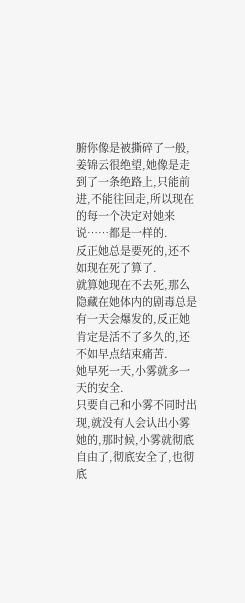腑你像是被撕碎了一般,姜锦云很绝望,她像是走到了一条绝路上,只能前进,不能往回走,所以现在的每一个决定对她来说……都是一样的.
反正她总是要死的,还不如现在死了算了.
就算她现在不去死,那么隐藏在她体内的剧毒总是有一天会爆发的,反正她肯定是活不了多久的,还不如早点结束痛苦.
她早死一天,小雾就多一天的安全.
只要自己和小雾不同时出现,就没有人会认出小雾她的,那时候,小雾就彻底自由了,彻底安全了,也彻底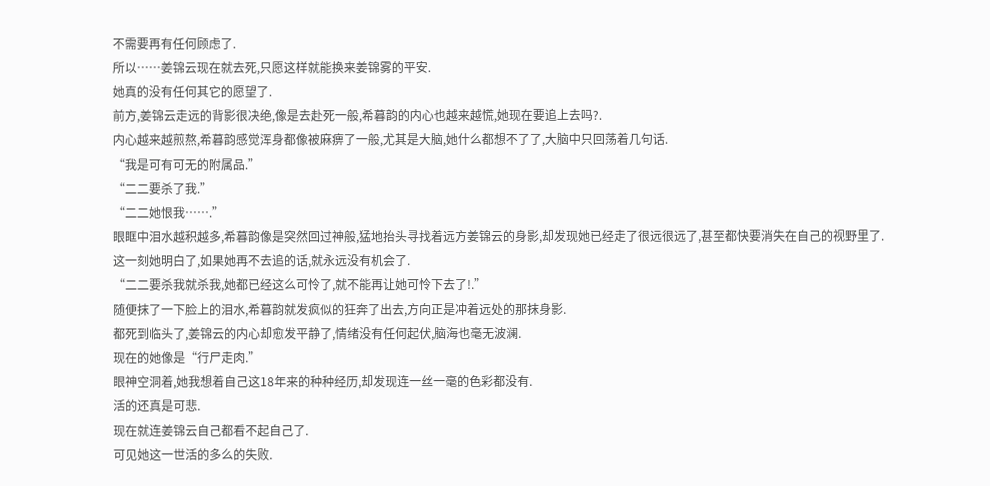不需要再有任何顾虑了.
所以……姜锦云现在就去死,只愿这样就能换来姜锦雾的平安.
她真的没有任何其它的愿望了.
前方,姜锦云走远的背影很决绝,像是去赴死一般,希暮韵的内心也越来越慌,她现在要追上去吗?.
内心越来越煎熬,希暮韵感觉浑身都像被麻痹了一般,尤其是大脑,她什么都想不了了,大脑中只回荡着几句话.
“我是可有可无的附属品.”
“二二要杀了我.”
“二二她恨我…….”
眼眶中泪水越积越多,希暮韵像是突然回过神般,猛地抬头寻找着远方姜锦云的身影,却发现她已经走了很远很远了,甚至都快要消失在自己的视野里了.
这一刻她明白了,如果她再不去追的话,就永远没有机会了.
“二二要杀我就杀我,她都已经这么可怜了,就不能再让她可怜下去了!.”
随便抹了一下脸上的泪水,希暮韵就发疯似的狂奔了出去,方向正是冲着远处的那抹身影.
都死到临头了,姜锦云的内心却愈发平静了,情绪没有任何起伏,脑海也毫无波澜.
现在的她像是“行尸走肉.”
眼神空洞着,她我想着自己这18年来的种种经历,却发现连一丝一毫的色彩都没有.
活的还真是可悲.
现在就连姜锦云自己都看不起自己了.
可见她这一世活的多么的失败.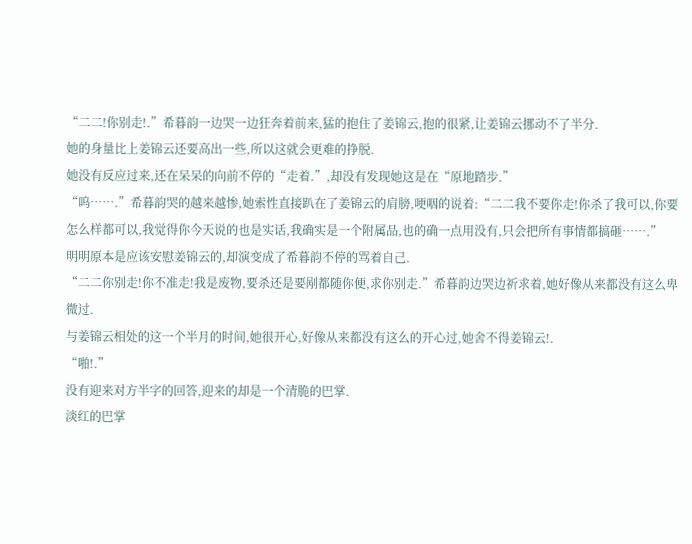“二二!你别走!.”希暮韵一边哭一边狂奔着前来,猛的抱住了姜锦云,抱的很紧,让姜锦云挪动不了半分.
她的身量比上姜锦云还要高出一些,所以这就会更难的挣脱.
她没有反应过来,还在呆呆的向前不停的“走着.”,却没有发现她这是在“原地踏步.”
“呜…….”希暮韵哭的越来越惨,她索性直接趴在了姜锦云的肩膀,哽咽的说着:“二二我不要你走!你杀了我可以,你要怎么样都可以,我觉得你今天说的也是实话,我确实是一个附属品,也的确一点用没有,只会把所有事情都搞砸…….”
明明原本是应该安慰姜锦云的,却演变成了希暮韵不停的骂着自己.
“二二你别走!你不准走!我是废物,要杀还是要剐都随你便,求你别走.”希暮韵边哭边祈求着,她好像从来都没有这么卑微过.
与姜锦云相处的这一个半月的时间,她很开心,好像从来都没有这么的开心过,她舍不得姜锦云!.
“啪!.”
没有迎来对方半字的回答,迎来的却是一个清脆的巴掌.
淡红的巴掌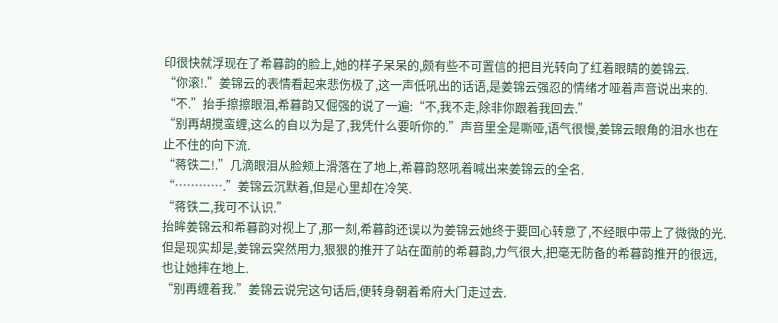印很快就浮现在了希暮韵的脸上,她的样子呆呆的,颇有些不可置信的把目光转向了红着眼睛的姜锦云.
“你滚!.”姜锦云的表情看起来悲伤极了,这一声低吼出的话语,是姜锦云强忍的情绪才哑着声音说出来的.
“不.”抬手擦擦眼泪,希暮韵又倔强的说了一遍:“不,我不走,除非你跟着我回去.”
“别再胡搅蛮缠,这么的自以为是了,我凭什么要听你的.”声音里全是嘶哑,语气很慢,姜锦云眼角的泪水也在止不住的向下流.
“蒋铁二!.”几滴眼泪从脸颊上滑落在了地上,希暮韵怒吼着喊出来姜锦云的全名.
“………….”姜锦云沉默着,但是心里却在冷笑.
“蒋铁二,我可不认识.”
抬眸姜锦云和希暮韵对视上了,那一刻,希暮韵还误以为姜锦云她终于要回心转意了,不经眼中带上了微微的光.
但是现实却是,姜锦云突然用力,狠狠的推开了站在面前的希暮韵,力气很大,把毫无防备的希暮韵推开的很远,也让她摔在地上.
“别再缠着我.”姜锦云说完这句话后,便转身朝着希府大门走过去.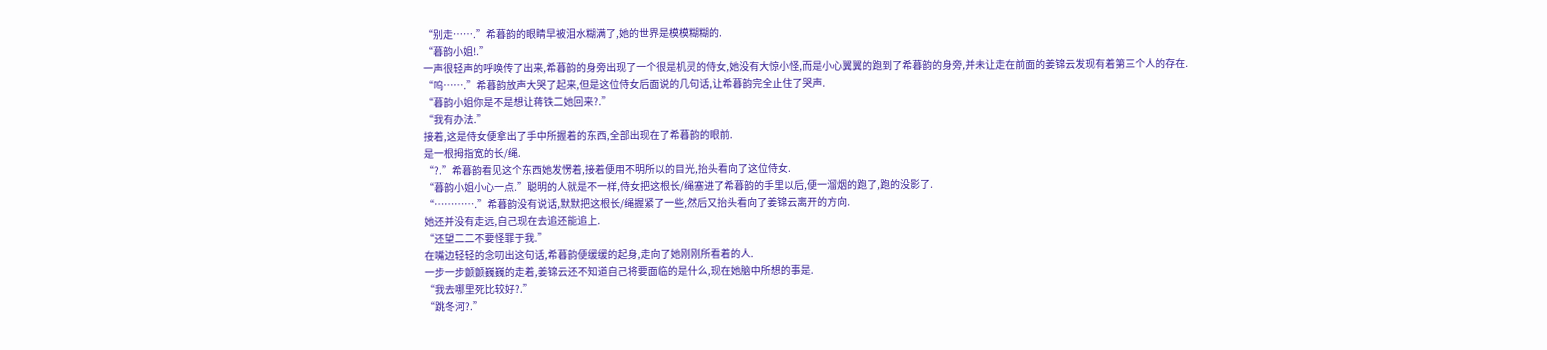“别走…….”希暮韵的眼睛早被泪水糊满了,她的世界是模模糊糊的.
“暮韵小姐!.”
一声很轻声的呼唤传了出来,希暮韵的身旁出现了一个很是机灵的侍女,她没有大惊小怪,而是小心翼翼的跑到了希暮韵的身旁,并未让走在前面的姜锦云发现有着第三个人的存在.
“呜…….”希暮韵放声大哭了起来,但是这位侍女后面说的几句话,让希暮韵完全止住了哭声.
“暮韵小姐你是不是想让蒋铁二她回来?.”
“我有办法.”
接着,这是侍女便拿出了手中所握着的东西,全部出现在了希暮韵的眼前.
是一根拇指宽的长/绳.
“?.”希暮韵看见这个东西她发愣着,接着便用不明所以的目光,抬头看向了这位侍女.
“暮韵小姐小心一点.”聪明的人就是不一样,侍女把这根长/绳塞进了希暮韵的手里以后,便一溜烟的跑了,跑的没影了.
“………….”希暮韵没有说话,默默把这根长/绳握紧了一些,然后又抬头看向了姜锦云离开的方向.
她还并没有走远,自己现在去追还能追上.
“还望二二不要怪罪于我.”
在嘴边轻轻的念叨出这句话,希暮韵便缓缓的起身,走向了她刚刚所看着的人.
一步一步颤颤巍巍的走着,姜锦云还不知道自己将要面临的是什么,现在她脑中所想的事是.
“我去哪里死比较好?.”
“跳冬河?.”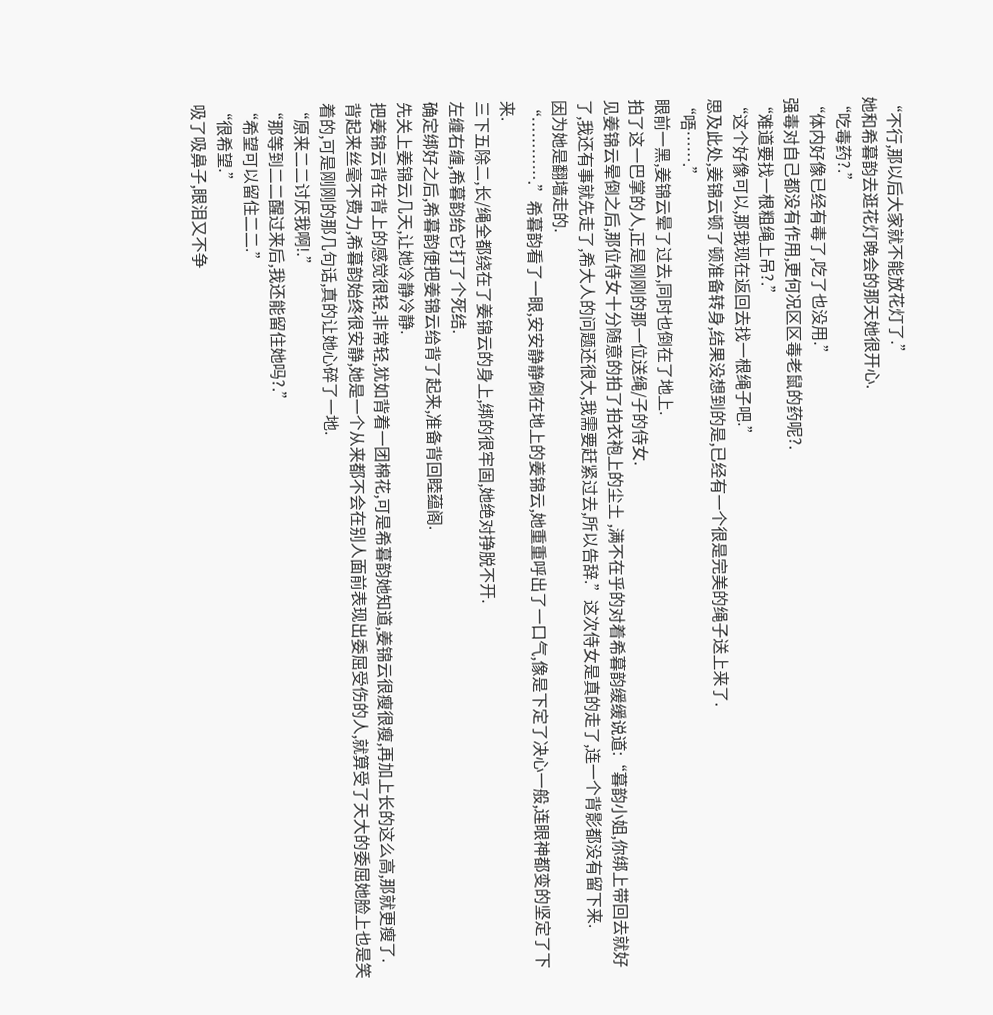“不行,那以后大家就不能放花灯了.”
她和希暮韵去逛花灯晚会的那天她很开心.
“吃毒药?.”
“体内好像已经有毒了,吃了也没用.”
强毒对自己都没有作用,更何况区区毒老鼠的药呢?.
“难道要找一根粗绳上吊?.”
“这个好像可以,那我现在返回去找一根绳子吧.”
思及此处,姜锦云顿了顿准备转身,结果没想到的是,已经有一个很是完美的绳子送上来了.
“唔…….”
眼前一黑,姜锦云晕了过去,同时也倒在了地上.
拍了这一巴掌的人,正是刚刚的那一位送绳/子的侍女.
见姜锦云晕倒之后,那位侍女十分随意的拍了拍衣袍上的尘土 ,满不在乎的对着希暮韵缓缓说道:“暮韵小姐,你绑上带回去就好了,我还有事就先走了,希大人的问题还很大,我需要赶紧过去,所以告辞.”这次侍女是真的走了,连一个背影都没有留下来.
因为她是翻墙走的.
“………….”希暮韵看了一眼,安安静静倒在地上的姜锦云,她重重呼出了一口气,像是下定了决心一般,连眼神都变的坚定了下来.
三下五除二,长/绳全都绕在了姜锦云的身上,绑的很牢固,她绝对挣脱不开.
左缠右缠,希暮韵给它打了个死结.
确定绑好之后,希暮韵便把姜锦云给背了起来,准备背回睦蕴阁.
先关上姜锦云几天,让她冷静冷静.
把姜锦云背在背上的感觉很轻,非常轻,犹如背着一团棉花,可是希暮韵她知道,姜锦云很瘦很瘦,再加上长的这么高,那就更瘦了.
背起来丝毫不费力,希暮韵始终很安静,她是一个从来都不会在别人面前表现出委屈受伤的人,就算受了天大的委屈她脸上也是笑着的,可是刚刚的那几句话,真的让她心碎了一地.
“原来二二讨厌我啊!.”
“那等到二二醒过来后,我还能留住她吗?.”
“希望可以留住二二.”
“很希望.”
吸了吸鼻子,眼泪又不争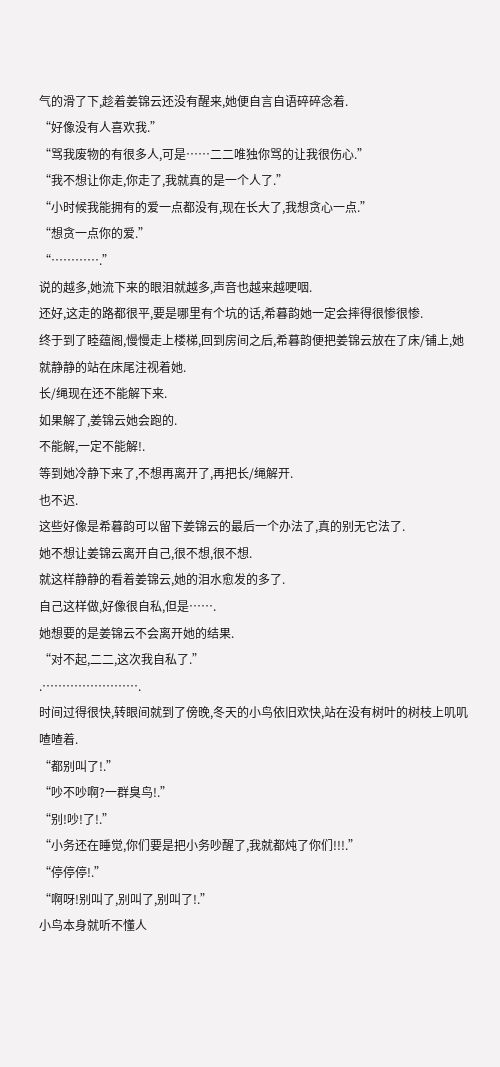气的滑了下,趁着姜锦云还没有醒来,她便自言自语碎碎念着.
“好像没有人喜欢我.”
“骂我废物的有很多人,可是……二二唯独你骂的让我很伤心.”
“我不想让你走,你走了,我就真的是一个人了.”
“小时候我能拥有的爱一点都没有,现在长大了,我想贪心一点.”
“想贪一点你的爱.”
“………….”
说的越多,她流下来的眼泪就越多,声音也越来越哽咽.
还好,这走的路都很平,要是哪里有个坑的话,希暮韵她一定会摔得很惨很惨.
终于到了睦蕴阁,慢慢走上楼梯,回到房间之后,希暮韵便把姜锦云放在了床/铺上,她就静静的站在床尾注视着她.
长/绳现在还不能解下来.
如果解了,姜锦云她会跑的.
不能解,一定不能解!.
等到她冷静下来了,不想再离开了,再把长/绳解开.
也不迟.
这些好像是希暮韵可以留下姜锦云的最后一个办法了,真的别无它法了.
她不想让姜锦云离开自己,很不想,很不想.
就这样静静的看着姜锦云,她的泪水愈发的多了.
自己这样做,好像很自私,但是…….
她想要的是姜锦云不会离开她的结果.
“对不起,二二,这次我自私了.”
.…………………….
时间过得很快,转眼间就到了傍晚,冬天的小鸟依旧欢快,站在没有树叶的树枝上叽叽喳喳着.
“都别叫了!.”
“吵不吵啊?一群臭鸟!.”
“别!吵!了!.”
“小务还在睡觉,你们要是把小务吵醒了,我就都炖了你们!!!.”
“停停停!.”
“啊呀!别叫了,别叫了,别叫了!.”
小鸟本身就听不懂人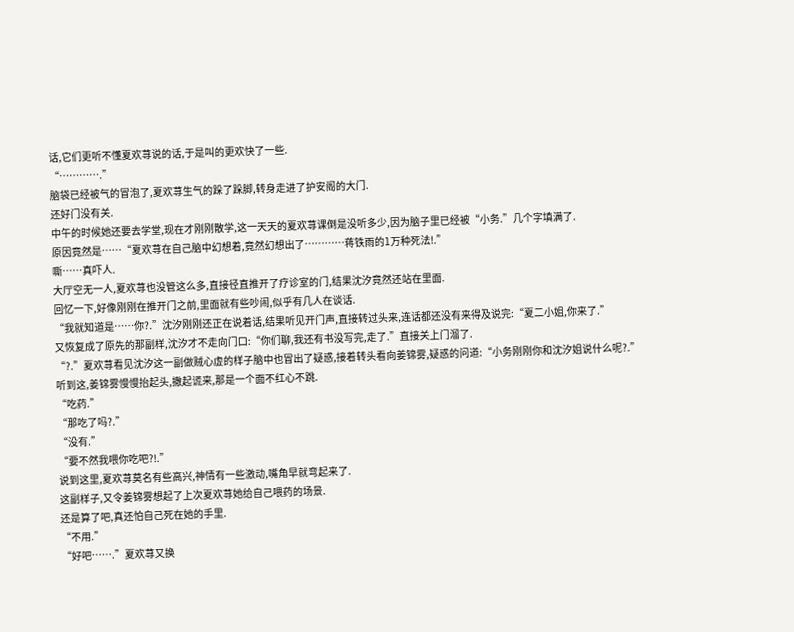话,它们更听不懂夏欢荨说的话,于是叫的更欢快了一些.
“………….”
脑袋已经被气的冒泡了,夏欢荨生气的跺了跺脚,转身走进了护安阁的大门.
还好门没有关.
中午的时候她还要去学堂,现在才刚刚散学,这一天天的夏欢荨课倒是没听多少,因为脑子里已经被“小务.”几个字填满了.
原因竟然是……“夏欢荨在自己脑中幻想着,竟然幻想出了…………蒋铁雨的1万种死法!.”
嘶……真吓人.
大厅空无一人,夏欢荨也没管这么多,直接径直推开了疗诊室的门,结果沈汐竟然还站在里面.
回忆一下,好像刚刚在推开门之前,里面就有些吵闹,似乎有几人在谈话.
“我就知道是……你?.”沈汐刚刚还正在说着话,结果听见开门声,直接转过头来,连话都还没有来得及说完:“夏二小姐,你来了.”
又恢复成了原先的那副样,沈汐才不走向门口:“你们聊,我还有书没写完,走了.”直接关上门溜了.
“?.”夏欢荨看见沈汐这一副做贼心虚的样子脑中也冒出了疑惑,接着转头看向姜锦雾,疑惑的问道:“小务刚刚你和沈汐姐说什么呢?.”
听到这,姜锦雾慢慢抬起头,撒起谎来,那是一个面不红心不跳.
“吃药.”
“那吃了吗?.”
“没有.”
“要不然我喂你吃吧?!.”
说到这里,夏欢荨莫名有些高兴,神情有一些激动,嘴角早就弯起来了.
这副样子,又令姜锦雾想起了上次夏欢荨她给自己喂药的场景.
还是算了吧,真还怕自己死在她的手里.
“不用.”
“好吧…….”夏欢荨又换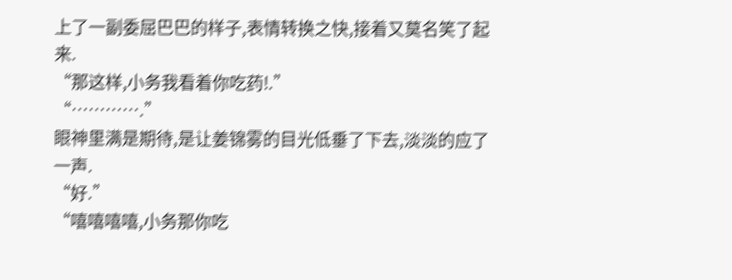上了一副委屈巴巴的样子,表情转换之快,接着又莫名笑了起来.
“那这样,小务我看着你吃药!.”
“………….”
眼神里满是期待,是让姜锦雾的目光低垂了下去,淡淡的应了一声.
“好.”
“嘻嘻嘻嘻,小务那你吃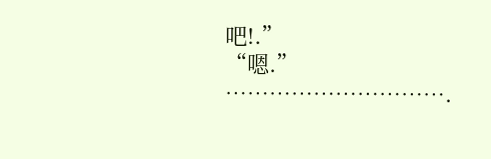吧!.”
“嗯.”
………………………….